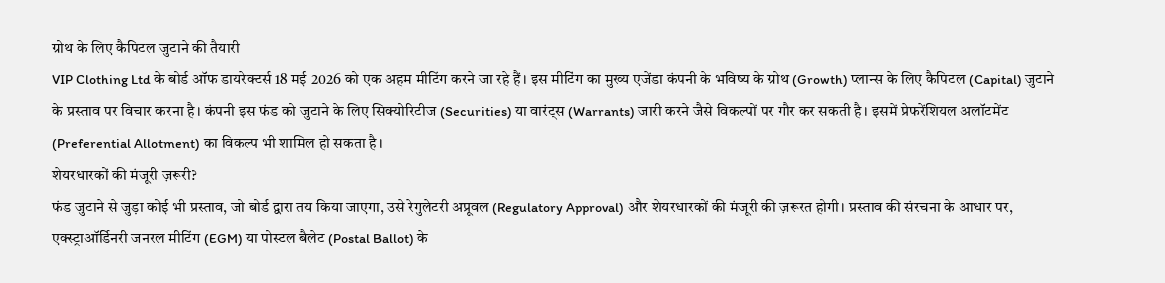ग्रोथ के लिए कैपिटल जुटाने की तैयारी
VIP Clothing Ltd के बोर्ड ऑफ डायरेक्टर्स 18 मई 2026 को एक अहम मीटिंग करने जा रहे हैं। इस मीटिंग का मुख्य एजेंडा कंपनी के भविष्य के ग्रोथ (Growth) प्लान्स के लिए कैपिटल (Capital) जुटाने के प्रस्ताव पर विचार करना है। कंपनी इस फंड को जुटाने के लिए सिक्योरिटीज (Securities) या वारंट्स (Warrants) जारी करने जैसे विकल्पों पर गौर कर सकती है। इसमें प्रेफरेंशियल अलॉटमेंट (Preferential Allotment) का विकल्प भी शामिल हो सकता है।
शेयरधारकों की मंजूरी ज़रूरी?
फंड जुटाने से जुड़ा कोई भी प्रस्ताव, जो बोर्ड द्वारा तय किया जाएगा, उसे रेगुलेटरी अप्रूवल (Regulatory Approval) और शेयरधारकों की मंजूरी की ज़रूरत होगी। प्रस्ताव की संरचना के आधार पर, एक्स्ट्राऑर्डिनरी जनरल मीटिंग (EGM) या पोस्टल बैलेट (Postal Ballot) के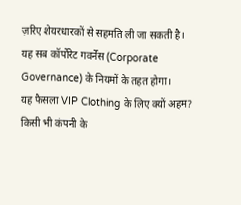ज़रिए शेयरधारकों से सहमति ली जा सकती है। यह सब कॉर्पोरेट गवर्नेंस (Corporate Governance) के नियमों के तहत होगा।
यह फैसला VIP Clothing के लिए क्यों अहम?
किसी भी कंपनी के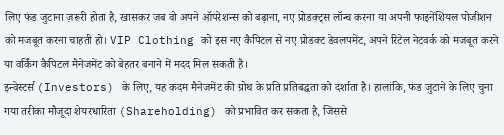लिए फंड जुटाना ज़रूरी होता है, खासकर जब वो अपने ऑपरेशन्स को बढ़ाना, नए प्रोडक्ट्स लॉन्च करना या अपनी फाइनेंशियल पोजीशन को मजबूत करना चाहती हो। VIP Clothing को इस नए कैपिटल से नए प्रोडक्ट डेवलपमेंट, अपने रिटेल नेटवर्क को मजबूत करने या वर्किंग कैपिटल मैनेजमेंट को बेहतर बनाने में मदद मिल सकती है।
इन्वेस्टर्स (Investors) के लिए, यह कदम मैनेजमेंट की ग्रोथ के प्रति प्रतिबद्धता को दर्शाता है। हालांकि, फंड जुटाने के लिए चुना गया तरीका मौजूदा शेयरधारिता (Shareholding) को प्रभावित कर सकता है, जिससे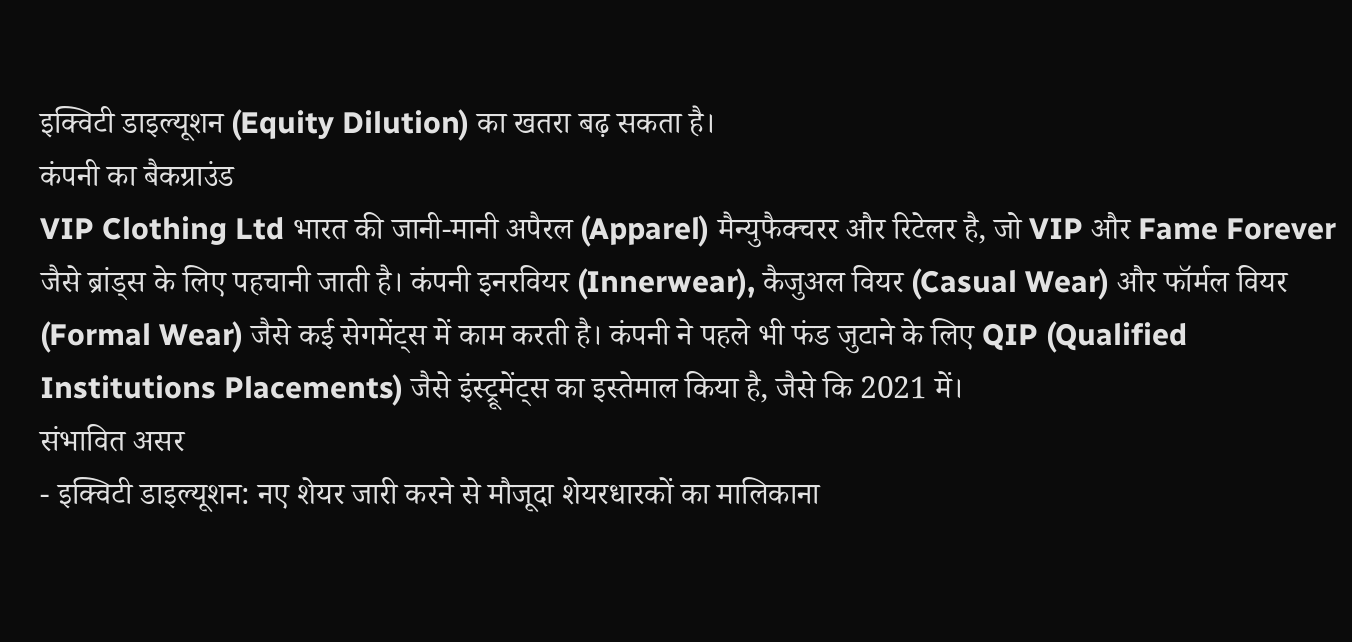इक्विटी डाइल्यूशन (Equity Dilution) का खतरा बढ़ सकता है।
कंपनी का बैकग्राउंड
VIP Clothing Ltd भारत की जानी-मानी अपैरल (Apparel) मैन्युफैक्चरर और रिटेलर है, जो VIP और Fame Forever जैसे ब्रांड्स के लिए पहचानी जाती है। कंपनी इनरवियर (Innerwear), कैजुअल वियर (Casual Wear) और फॉर्मल वियर (Formal Wear) जैसे कई सेगमेंट्स में काम करती है। कंपनी ने पहले भी फंड जुटाने के लिए QIP (Qualified Institutions Placements) जैसे इंस्ट्रूमेंट्स का इस्तेमाल किया है, जैसे कि 2021 में।
संभावित असर
- इक्विटी डाइल्यूशन: नए शेयर जारी करने से मौजूदा शेयरधारकों का मालिकाना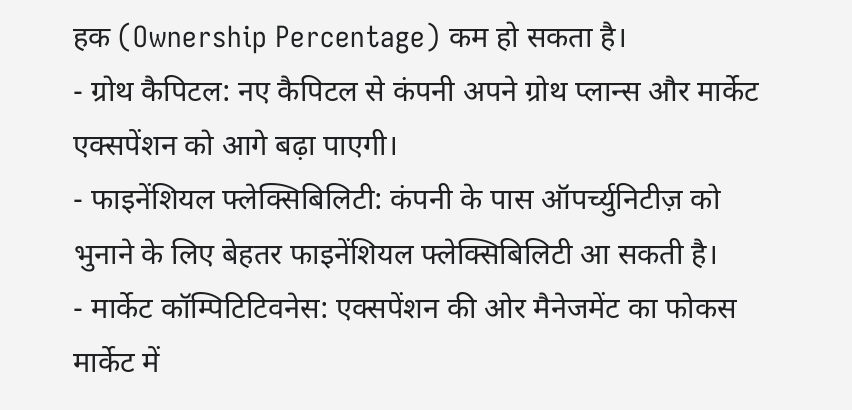हक (Ownership Percentage) कम हो सकता है।
- ग्रोथ कैपिटल: नए कैपिटल से कंपनी अपने ग्रोथ प्लान्स और मार्केट एक्सपेंशन को आगे बढ़ा पाएगी।
- फाइनेंशियल फ्लेक्सिबिलिटी: कंपनी के पास ऑपर्च्युनिटीज़ को भुनाने के लिए बेहतर फाइनेंशियल फ्लेक्सिबिलिटी आ सकती है।
- मार्केट कॉम्पिटिटिवनेस: एक्सपेंशन की ओर मैनेजमेंट का फोकस मार्केट में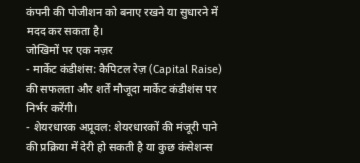कंपनी की पोजीशन को बनाए रखने या सुधारने में मदद कर सकता है।
जोखिमों पर एक नज़र
- मार्केट कंडीशंस: कैपिटल रेज़ (Capital Raise) की सफलता और शर्तें मौजूदा मार्केट कंडीशंस पर निर्भर करेंगी।
- शेयरधारक अप्रूवल: शेयरधारकों की मंजूरी पाने की प्रक्रिया में देरी हो सकती है या कुछ कंसेशन्स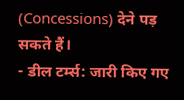(Concessions) देने पड़ सकते हैं।
- डील टर्म्स: जारी किए गए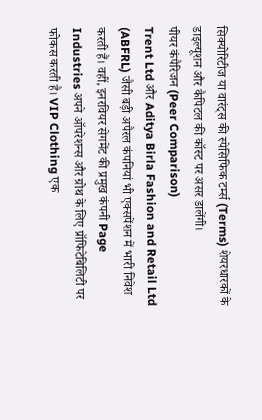सिक्योरिटीज या वारंट्स की स्पेसिफिक टर्म्स (Terms) शेयरधारकों के डाइल्यूशन और कैपिटल की कॉस्ट पर असर डालेंगी।
पीयर कंपैरिजन (Peer Comparison)
Trent Ltd और Aditya Birla Fashion and Retail Ltd (ABFRL) जैसी बड़ी अपैरल कंपनियां भी एक्सपेंशन में भारी निवेश करती हैं। वहीं, इनरवियर सेगमेंट की प्रमुख कंपनी Page Industries अपने ऑपरेशन्स और ग्रोथ के लिए प्रॉफिटेबिलिटी पर फोकस करती है। VIP Clothing एक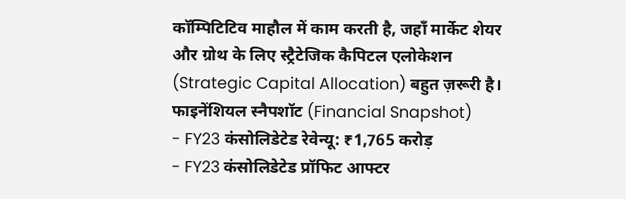कॉम्पिटिटिव माहौल में काम करती है, जहाँ मार्केट शेयर और ग्रोथ के लिए स्ट्रैटेजिक कैपिटल एलोकेशन (Strategic Capital Allocation) बहुत ज़रूरी है।
फाइनेंशियल स्नैपशॉट (Financial Snapshot)
- FY23 कंसोलिडेटेड रेवेन्यू: ₹1,765 करोड़
- FY23 कंसोलिडेटेड प्रॉफिट आफ्टर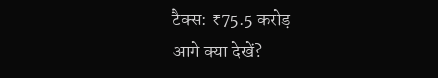टैक्स: ₹75.5 करोड़
आगे क्या देखें?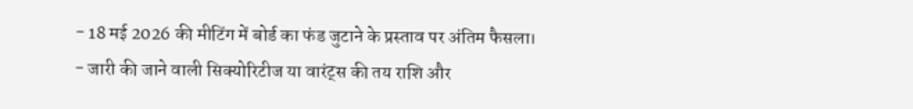- 18 मई 2026 की मीटिंग में बोर्ड का फंड जुटाने के प्रस्ताव पर अंतिम फैसला।
- जारी की जाने वाली सिक्योरिटीज या वारंट्स की तय राशि और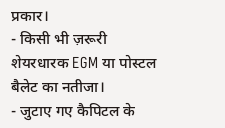प्रकार।
- किसी भी ज़रूरी शेयरधारक EGM या पोस्टल बैलेट का नतीजा।
- जुटाए गए कैपिटल के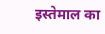इस्तेमाल का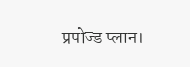प्रपोज्ड प्लान।